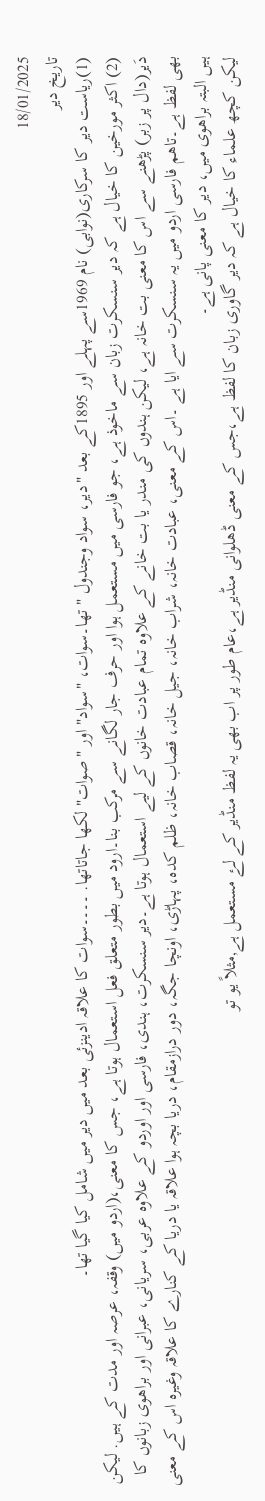18/01/2025
تاریخ دیر
(1)ریاست دیر کا سرکاری(نوابی) نام 1969سے پہلے اور 1895کے بعد "دیر، سواد وجندول " تھا۔سوات، "سواد" اور "صوات" لکھا جاتاتھا. ۔۔۔۔سوات کا علاقہ ادینزئی بعد میں دیر میں شامل کیا گیا تھا۔
(2) اکثر مورخین کا خیال ہے کہ دیر سنسکرت زبان سے ماخوذ ہے، جو فارسی میں مستعمل ہوا اور حرف جار لگانے سے مرکب بنا۔ارود میں بطور متعلق فعل استعمال ہوتا ہے، جس کا معنی،(اردو میں) وقفہ، عرصہ اور مدت کے ہیں. لیکن دَیر(دال پر زبر) پڑھنے سے اس کا معنی بت خانہ ہے، لیکن ہندوں کی مندر یا بت خانے کے علاوہ تمام عبادت خانوں کے لیے استعمال ہوتا ہے۔دیر سنسکرت، ہندی، فارسی اور اوردو کے علاوہ عربی، سریانی، عبرانی اور براھوی زبانوں کا بھی لفظ ہے۔تاھم فارسی اردو میں یہ سنسکرت سے ایا ہے ۔اس کے معنی، عبادت خانہ، شراب خانہ، جیل خانہ، قصاب خانہ، ظلم کدہ، پہاڑی، اونچا جگہ، دور درازمقام، دریا بچہ ہوا علاقہ یا دریا کے کنارے کا علاقہ وغیرہ اس کے معنی ہیں البتہ براھوی میں، دیر کا معنی پانی ہے۔
لیکن کچھ علماء کا خیال ہے کہ دیر گاوری زبان کا لفظ ہے،جس کے معنی ڈھلوانی منڈیر ہے،عام طور پر اب بھی یہ لفظ منڈیر کے لۓ مستعمل ہے,مثلاً یو تو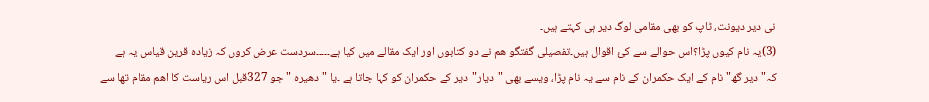نی دیر دیونت، ٹاپ کو بھی مقامی لوگ دیر ہی کہتے ہیں۔
(3)یہ نام کیوں پڑا؟اس حوالے سے کئ اقوال ہیں۔تفصیلی گفتگو ھم نے دو کتابوں اور ایک مقالے میں کیا ہے۔۔۔۔۔سردست عرض کروں کہ زیادہ قرین قیاس یہ ہے کہ" دیر گھ"نام کے ایک حکمران کے نام سے یہ نام پڑا، ویسے بھی "دیار"دیر کے حکمران کو کہا جاتا ہے ۔یا "دھیرہ "جو 327قبل اس ریاست کا اھم مقام تھا سے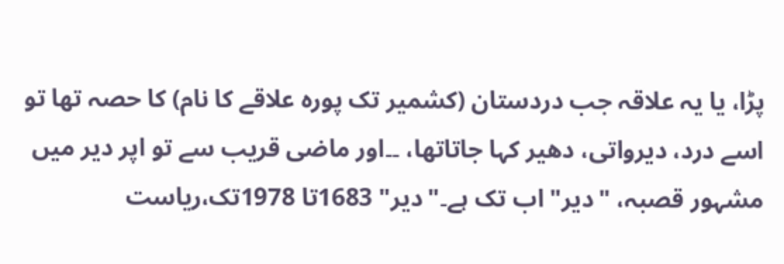پڑا، یا یہ علاقہ جب دردستان (کشمیر تک پورہ علاقے کا نام) کا حصہ تھا تو اسے درد، دیرواتی، دھیر کہا جاتاتھا، ۔۔اور ماضی قریب سے تو اپر دیر میں مشہور قصبہ، "دیر" اب تک ہے۔"دیر" 1683تا 1978تک،ریاست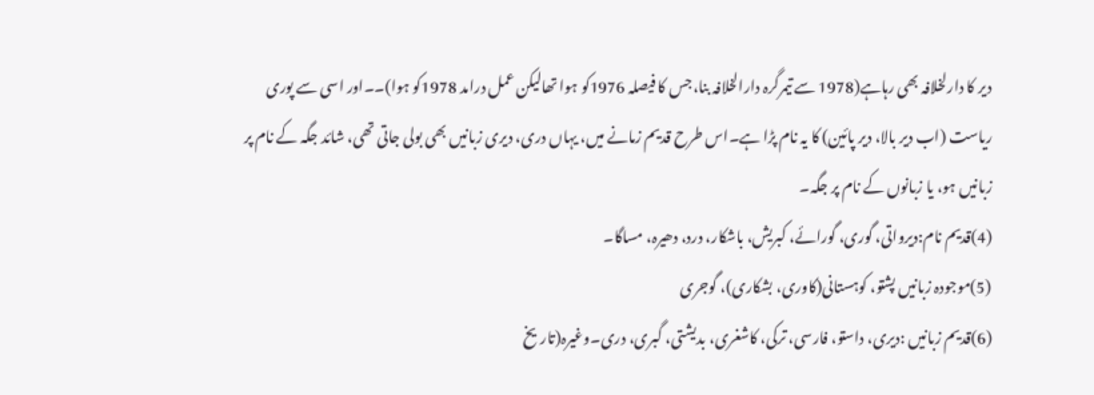دیر کا دارلخلافہ بھی رہاہے(1978 سے تیمرگرہ دارالخلافہ بنا،جس کا فیصلہ 1976کو ہوا تھالیکن عمل درامد 1978کو ہوا)۔۔اور اسی سے پوری ریاست (اب دیر بالا، دیر پائین) کا یہ نام پڑا ہے۔اس طرح قدیم زمانے میں، یہاں دری، دیری زبانیں بھی بولی جاتی تھی، شائد جگہ کے نام پر زبانیں ہو، یا زبانوں کے نام پر جگہ۔
(4)قدیم نام:دیرواتی، گوری، گورائے، کبریش، باشکار، درد، دھیرہ، مساگا۔
(5)موجودہ زبانیں پشتو، کوہستانی(کاوری، بشکاری)، گوجری
(6)قدیم زبانیں :دیری، داستو، فارسی، ترکی، کاشغری، بدیشتی، گبری، دری۔وغیرہ(تاریخ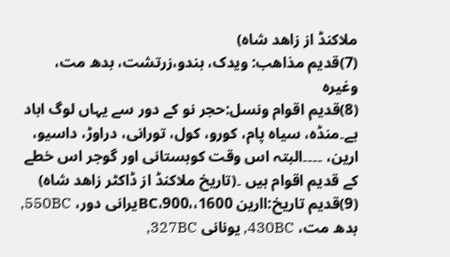ملاکنڈ از زاھد شاہ)
(7)قدیم مذاھب: ویدک، ہندو،زرتشت، بدھ مت، وغیرہ
(8)قدیم اقوام ونسل:حجر نو کے دور سے یہاں لوگ اباد ہے۔منڈہ، سیاہ پام، کورو، کول، تورانی، دراوڑ، داسیو، ارین، ۔۔۔۔البتہ اس وقت کوہستانی اور گوجر اس خطے کے قدیم اقوام ہیں ۔(تاریخ ملاکنڈ از ڈاکٹر زاھد شاہ)
(9)قدیم تاریخ:اارین 1600،،900،BCیرانی دور، 550BC, بدھ مت، 430BC, یونانی 327BC,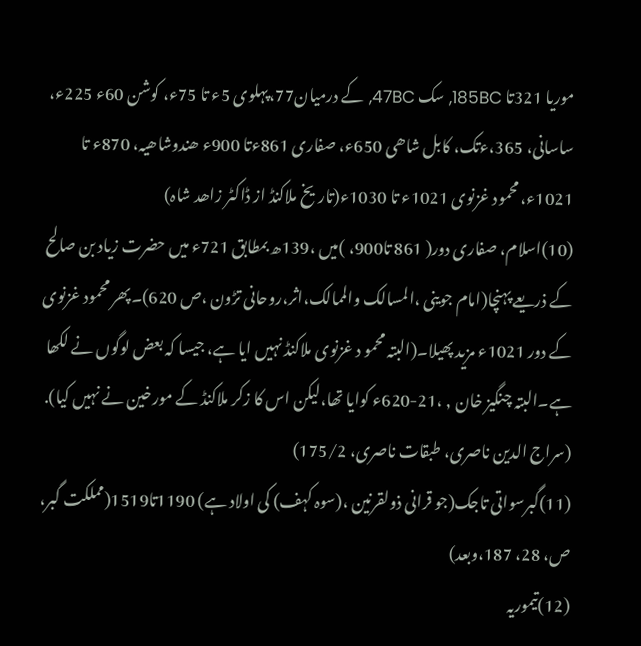موریا 321تا 185BC, سک 47BC, کے درمیان77،پہلوی 5ء تا 75ء، کوشن 60ء 225ء، ساسانی، 365،ءتک، کابل شاھی 650ء، صفاری 861ءتا 900ء ھندوشاھیہ، 870ء تا 1021ء، محمود غزنوی 1021ء تا 1030ء(تاریخ ملاکنڈ از ڈاکٹر زاھد شاہ)
(10)اسلام، صفاری دور( 861 تا900، )میں ،139ھ بمطابق 721ء میں حضرت زیاد بن صالح کے ذریعے پہنچا(امام جوینی ،المسالک والممالک،اثر،روحانی تڑون ،ص 620)۔پھر محمود غزنوی کے دور 1021ء مزید پھیلا۔(البتہ محمو د غزنوی ملاکنڈ نہیں ایا ہے، جیسا کہ بعض لوگوں نے لکھا ہے۔البتہ چنگیز خان , ،21-620ء کوایا تھا،لیکن اس کا زکر ملاکنڈ کے مورخین نے نہیں کیا). (سراج الدین ناصری، طبقات ناصری، 175/2)
(11)گبرسواتی تاجک(جو قرانی ذولقرنین ،(سوہ کہف) کی اولاد ہے) 1190تا1519(مملکت گبر، ص، 28، 187،وبعد)
(12)تیموریہ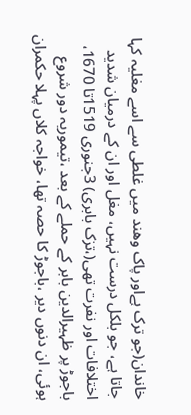خاندان(جو ترک ہےاور پاک وھند میں غلطی سے اسے مغلیہ کہا جاتا ہے، جو بلکل درست نہیں، مغل اور ان کے درمیان شدید اختلافات اور نفرت تھی(،تزک بابری) 3جنوری 1519تا 1670، باجوڑ پر ظہیرالدین بابر کے حملے کے بعد ،تیموریہ دور شروع ہوئی، ان دنوں دیر ،باجوڑ کا حصہ تھا، خواجہ کلاں پہلا حکمران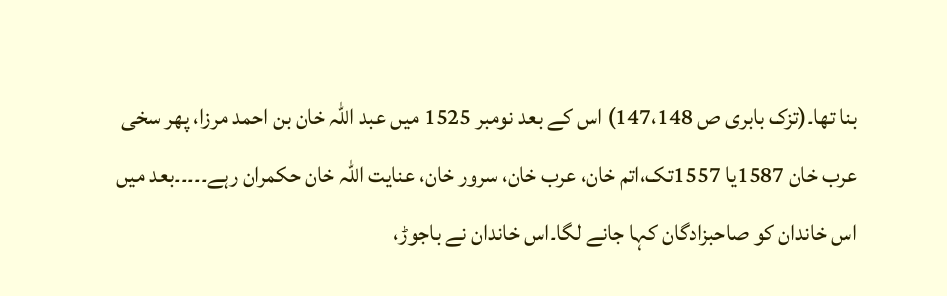بنا تھا۔(تزک بابری ص 147،148) اس کے بعد نومبر 1525 میں عبد اللہ خان بن احمد مرزا، پھر سخی عرب خان 1587یا 1557تک،اتم خان، عرب خان، سرور خان، عنایت اللہ خان حکمران رہے۔۔۔۔۔بعد میں اس خاندان کو صاحبزادگان کہا جانے لگا۔اس خاندان نے باجوڑ،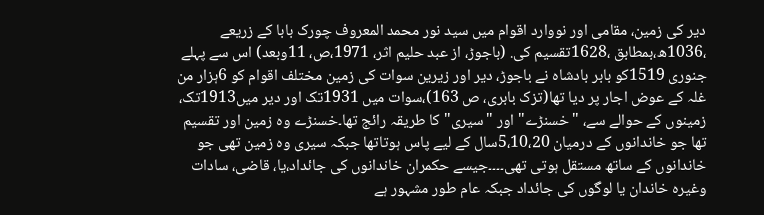دیر کی زمین، مقامی اور نووارد اقوام میں سید نور محمد المعروف چورک بابا کے زریعے ،1036ھ،بمطابق ،1628تقسیم کی. (باجوڑ، از عبد حلیم اثر، 1971،ص، 11وبعد) اس سے پہلے جنوری 1519کو بابر بادشاہ نے باجوڑ، دیر اور زیرین سوات کی زمین مختلف اقوام کو 6ہزار من غلہ کے عوض اجار پر دیا تھا(تزک بابری، ص 163)،سوات میں 1931تک اور دیر میں1913تک، زمینوں کے حوالے سے، "خسنڑے" اور "سیری" کا طریقہ رائج تھا۔خسنڑے وہ زمین اور تقسیم تھا جو خاندانوں کے درمیان 5،10،20سال کے لیے پاس ہوتاتھا جبکہ سیری وہ زمین تھی جو خاندانوں کے ساتھ مستقل ہوتی تھی۔۔۔۔جیسے حکمران خاندانوں کی جائداد،یا، قاضی، سادات وغیرہ خاندان یا لوگوں کی جائداد جبکہ عام طور مشہور ہے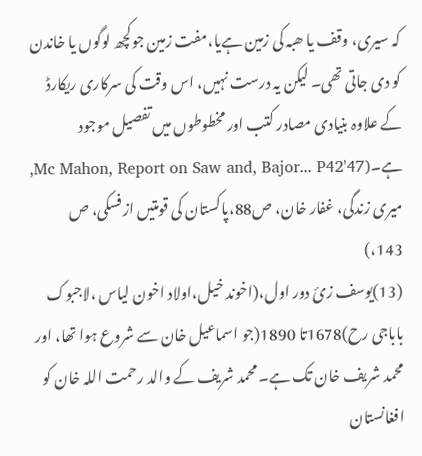کہ سیری، وقف یا ھبہ کی زمین ہےیا،مفت زمین جوکچھ لوگوں یا خاندن کو دی جاتی تھی۔ لیکن یہ درست نہیں، اس وقت کی سرکاری ریکارڈ کے علاوہ بنیادی مصادر کتب اور مخطوطوں میں تفصیل موجود ہے۔(Mc Mahon, Report on Saw and, Bajor... P42'47, میری زندگی، غفار خان، ص88،پاکستان کی قومتیں از فسکی، ص 143،)
(13)یوسف زئ دور اول،(اخوند خیل،اولاد اخون لیاس ،لاجبوک باباجی رح)1678تا 1890(جو اسماعیل خان سے شروع ہوا تھا، اور محمد شریف خان تک ہے۔ محمد شریف کے والد رحمت اللہ خان کو افغانستان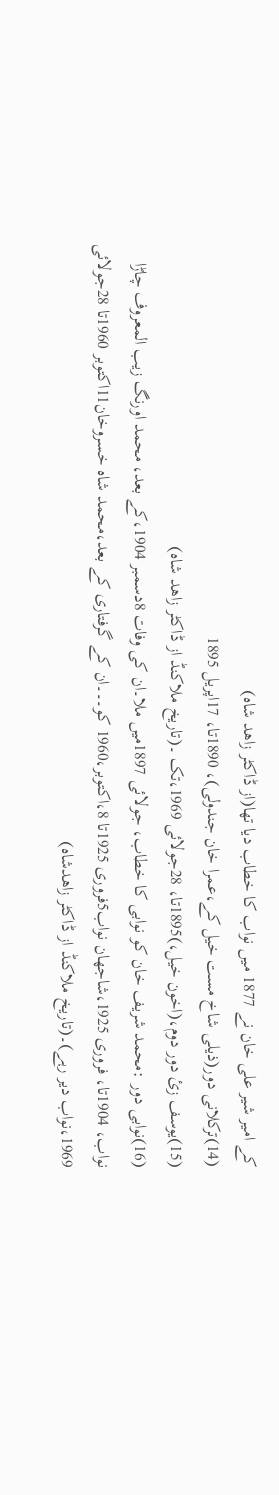کے امیر شیر علی خان نے 1877 میں نواب کا خطاب دیا تھا(از ڈاکٹر زاھد شاہ)
(14)ترکلانی دور(ذیلی شاخ مست خیل کے،عمرا خان جندولی)، 1890تا، 17اپریل 1895
(15)یوسف زئ دور دوم،(اخون خیل،)1895تا، 28جولائی 1969،تک ۔(تاریخ ملاکنڈ از ڈاکٹر زاھد شاہ)
(16)نوابی دور :محمد شریف خان کو نوابی کا خطاب، جولائی 1897میں ملا۔ان کی وفات 8دسمبر 1904،کے بعد، محمد اورنگ زیب المعروف چاڑا نواب، 1904تا، فروری 1925،شاجھان نواب5فروری 1925تا 8،اکتوبر،1960 کو۔۔۔ان کے گرفتاری کے بعد،محمد شاہ خسروخان11اکتوبر 1960تا 28جولائی 1969،نواب دیر رہے)۔(تاریخ ملاکنڈ از ڈاکٹر زاھدشاہ)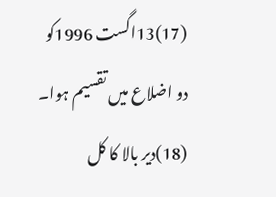(17)13اگست 1996کو دو اضلاع میں تقسیم ہوا۔
(18)دیر بالا کا کل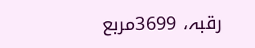رقبہ، 3699مربع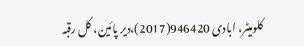کلومیٹر، ابادی 946420(2017)،دیر پائین، کل رقبہ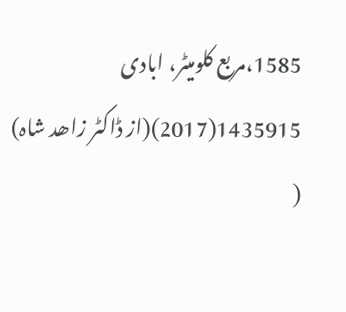1585،مربع کلومیٹر، ابادی 1435915(2017)(از ڈاکٹر زاھد شاہ)
(